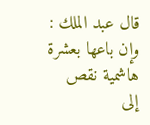قال عبد الملك : وإن باعها بعشرة هاشمية نقص إلى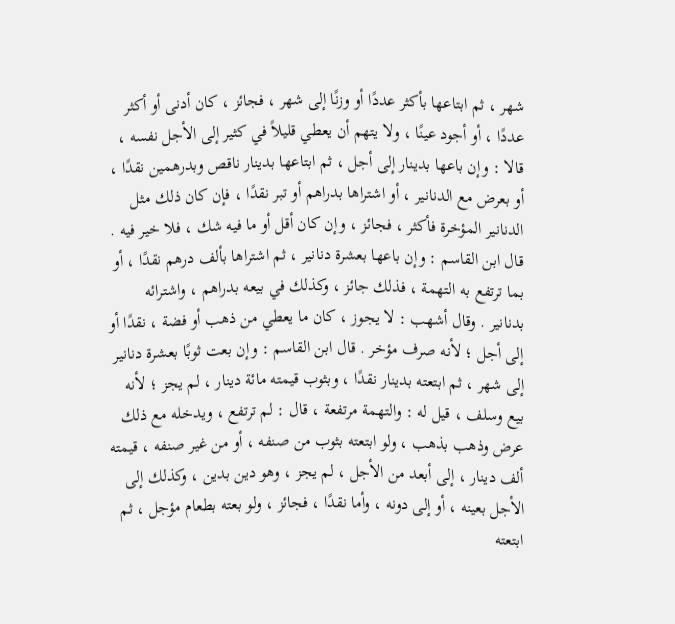شهر ، ثم ابتاعها بأكثر عددًا أو وزنًا إلى شهر ، فجائز ، كان أدنى أو أكثر عددًا ، أو أجود عينًا ، ولا يتهم أن يعطي قليلاً في كثير إلى الأجل نفسه ، قالا : وإن باعها بدينار إلى أجل ، ثم ابتاعها بدينار ناقص وبدرهمين نقدًا ، أو بعرض مع الدنانير ، أو اشتراها بدراهم أو تبر نقدًا ، فإن كان ذلك مثل الدنانير المؤخرة فأكثر ، فجائز ، وإن كان أقل أو ما فيه شك ، فلا خير فيه .
قال ابن القاسم : وإن باعها بعشرة دنانير ، ثم اشتراها بألف درهم نقدًا ، أو بما ترتفع به التهمة ، فذلك جائز ، وكذلك في بيعه بدراهم ، واشترائه بدنانير . وقال أشهب : لا يجوز ، كان ما يعطي من ذهب أو فضة ، نقدًا أو إلى أجل ؛ لأنه صرف مؤخر . قال ابن القاسم : وإن بعت ثوبًا بعشرة دنانير إلى شهر ، ثم ابتعته بدينار نقدًا ، وبثوب قيمته مائة دينار ، لم يجز ؛ لأنه بيع وسلف ، قيل له : والتهمة مرتفعة ، قال : لم ترتفع ، ويدخله مع ذلك عرض وذهب بذهب ، ولو ابتعته بثوب من صنفه ، أو من غير صنفه ، قيمته ألف دينار ، إلى أبعد من الأجل ، لم يجز ، وهو دين بدين ، وكذلك إلى الأجل بعينه ، أو إلى دونه ، وأما نقدًا ، فجائز ، ولو بعته بطعام مؤجل ، ثم ابتعته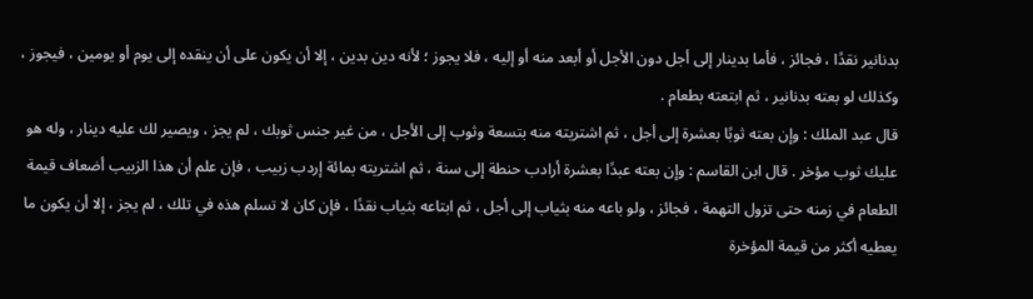بدنانير نقدًا ، فجائز ، فأما بدينار إلى أجل دون الأجل أو أبعد منه أو إليه ، فلا يجوز ؛ لأنه دين بدين ، إلا أن يكون على أن ينقده إلى يوم أو يومين ، فيجوز ، وكذلك لو بعته بدنانير ، ثم ابتعته بطعام .
قال عبد الملك : وإن بعته ثوبًا بعشرة إلى أجل ، ثم اشتريته منه بتسعة وثوب إلى الأجل ، من غير جنس ثوبك ، لم يجز ، ويصير لك عليه دينار ، وله هو عليك ثوب مؤخر . قال ابن القاسم : وإن بعته عبدًا بعشرة أرادب حنطة إلى سنة ، ثم اشتريته بمائة إردب زبيب ، فإن علم أن هذا الزبيب أضعاف قيمة الطعام في زمنه حتى تزول التهمة ، فجائز ، ولو باعه منه بثياب إلى أجل ، ثم ابتاعه بثياب نقدًا ، فإن كان لا تسلم هذه في تلك ، لم يجز ، إلا أن يكون ما يعطيه أكثر من قيمة المؤخرة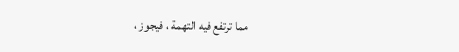مما ترتفع فيه التهمة ، فيجوز ،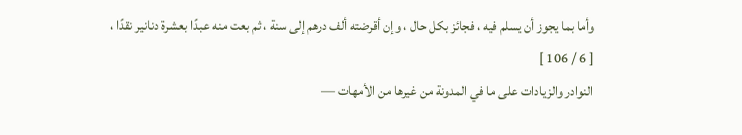وأما بما يجوز أن يسلم فيه ، فجائز بكل حال ، وإن أقرضته ألف درهم إلى سنة ، ثم بعت منه عبدًا بعشرة دنانير نقدًا ،
[ 6 / 106 ]
النوادر والزيادات على ما في المدونة من غيرها من الأمهات —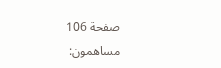صفحة 106
مساهمون: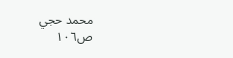محمد حجي
ص١٠٦